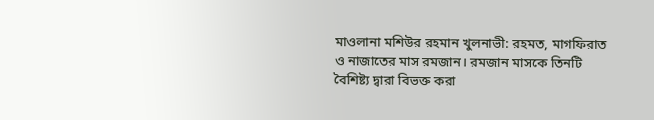মাওলানা মশিউর রহমান খুলনাভী: রহমত, মাগফিরাত ও নাজাতের মাস রমজান। রমজান মাসকে তিনটি বৈশিষ্ট্য দ্বারা বিভক্ত করা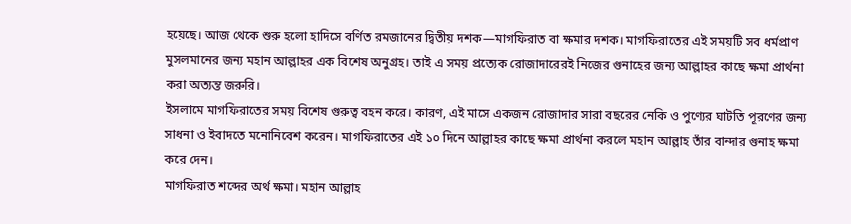হয়েছে। আজ থেকে শুরু হলো হাদিসে বর্ণিত রমজানের দ্বিতীয় দশক—মাগফিরাত বা ক্ষমার দশক। মাগফিরাতের এই সময়টি সব ধর্মপ্রাণ মুসলমানের জন্য মহান আল্লাহর এক বিশেষ অনুগ্রহ। তাই এ সময় প্রত্যেক রোজাদারেরই নিজের গুনাহের জন্য আল্লাহর কাছে ক্ষমা প্রার্থনা করা অত্যন্ত জরুরি।
ইসলামে মাগফিরাতের সময় বিশেষ গুরুত্ব বহন করে। কারণ, এই মাসে একজন রোজাদার সারা বছরের নেকি ও পুণ্যের ঘাটতি পূরণের জন্য সাধনা ও ইবাদতে মনোনিবেশ করেন। মাগফিরাতের এই ১০ দিনে আল্লাহর কাছে ক্ষমা প্রার্থনা করলে মহান আল্লাহ তাঁর বান্দার গুনাহ ক্ষমা করে দেন।
মাগফিরাত শব্দের অর্থ ক্ষমা। মহান আল্লাহ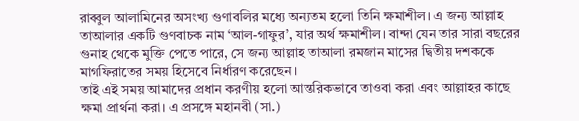রাব্বুল আলামিনের অসংখ্য গুণাবলির মধ্যে অন্যতম হলো তিনি ক্ষমাশীল। এ জন্য আল্লাহ তাআলার একটি গুণবাচক নাম ‘আল-গাফুর’, যার অর্থ ক্ষমাশীল। বান্দা যেন তার সারা বছরের গুনাহ থেকে মুক্তি পেতে পারে, সে জন্য আল্লাহ তাআলা রমজান মাসের দ্বিতীয় দশককে মাগফিরাতের সময় হিসেবে নির্ধারণ করেছেন।
তাই এই সময় আমাদের প্রধান করণীয় হলো আন্তরিকভাবে তাওবা করা এবং আল্লাহর কাছে ক্ষমা প্রার্থনা করা। এ প্রসঙ্গে মহানবী (সা.)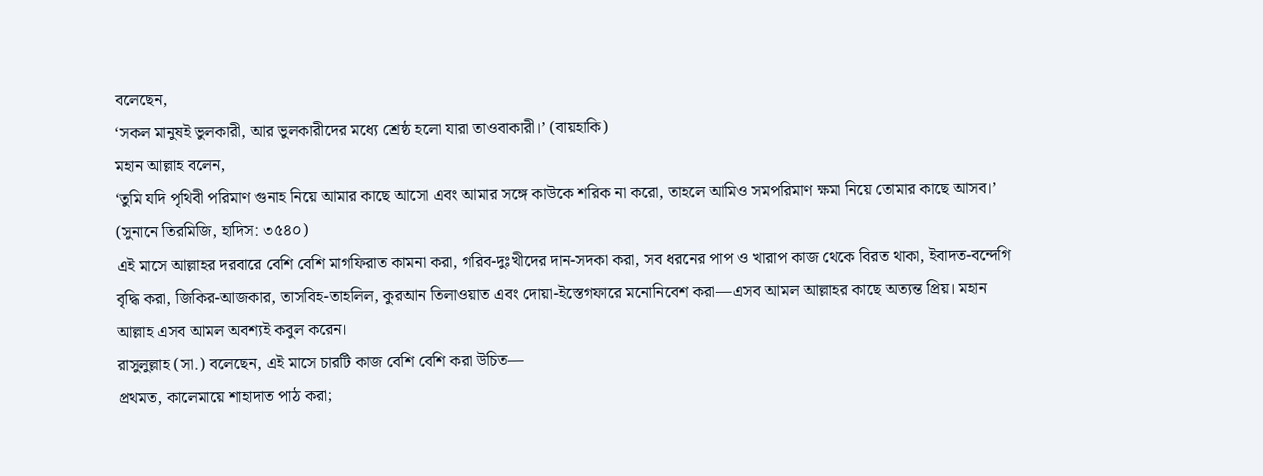বলেছেন,
‘সকল মানুষই ভুলকারী, আর ভুলকারীদের মধ্যে শ্রেষ্ঠ হলো যারা তাওবাকারী।’ (বায়হাকি)
মহান আল্লাহ বলেন,
‘তুমি যদি পৃথিবী পরিমাণ গুনাহ নিয়ে আমার কাছে আসো এবং আমার সঙ্গে কাউকে শরিক না করো, তাহলে আমিও সমপরিমাণ ক্ষমা নিয়ে তোমার কাছে আসব।’ (সুনানে তিরমিজি, হাদিস: ৩৫৪০)
এই মাসে আল্লাহর দরবারে বেশি বেশি মাগফিরাত কামনা করা, গরিব-দুঃখীদের দান-সদকা করা, সব ধরনের পাপ ও খারাপ কাজ থেকে বিরত থাকা, ইবাদত-বন্দেগি বৃদ্ধি করা, জিকির-আজকার, তাসবিহ-তাহলিল, কুরআন তিলাওয়াত এবং দোয়া-ইস্তেগফারে মনোনিবেশ করা—এসব আমল আল্লাহর কাছে অত্যন্ত প্রিয়। মহান আল্লাহ এসব আমল অবশ্যই কবুল করেন।
রাসুলুল্লাহ (সা.) বলেছেন, এই মাসে চারটি কাজ বেশি বেশি করা উচিত—
প্রথমত, কালেমায়ে শাহাদাত পাঠ করা;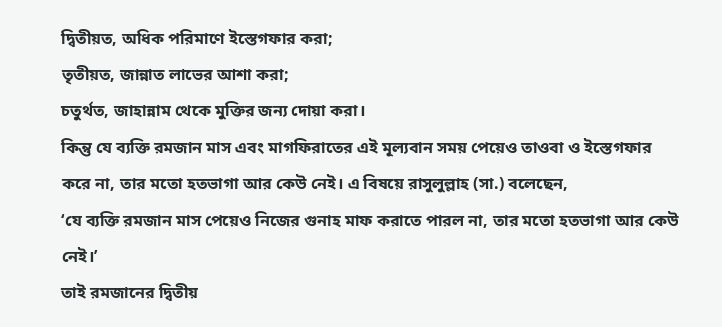দ্বিতীয়ত, অধিক পরিমাণে ইস্তেগফার করা;
তৃতীয়ত, জান্নাত লাভের আশা করা;
চতুর্থত, জাহান্নাম থেকে মুক্তির জন্য দোয়া করা।
কিন্তু যে ব্যক্তি রমজান মাস এবং মাগফিরাতের এই মূল্যবান সময় পেয়েও তাওবা ও ইস্তেগফার করে না, তার মতো হতভাগা আর কেউ নেই। এ বিষয়ে রাসুলুল্লাহ (সা.) বলেছেন,
‘যে ব্যক্তি রমজান মাস পেয়েও নিজের গুনাহ মাফ করাতে পারল না, তার মতো হতভাগা আর কেউ নেই।’
তাই রমজানের দ্বিতীয়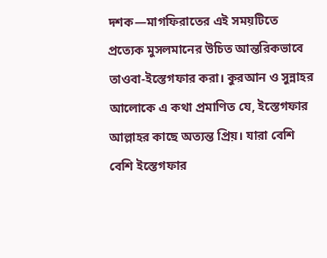দশক—মাগফিরাতের এই সময়টিতে প্রত্যেক মুসলমানের উচিত আন্তরিকভাবে তাওবা-ইস্তেগফার করা। কুরআন ও সুন্নাহর আলোকে এ কথা প্রমাণিত যে, ইস্তেগফার আল্লাহর কাছে অত্যন্ত প্রিয়। যারা বেশি বেশি ইস্তেগফার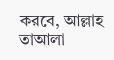করবে, আল্লাহ তাআলা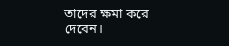তাদের ক্ষমা করে দেবেন।